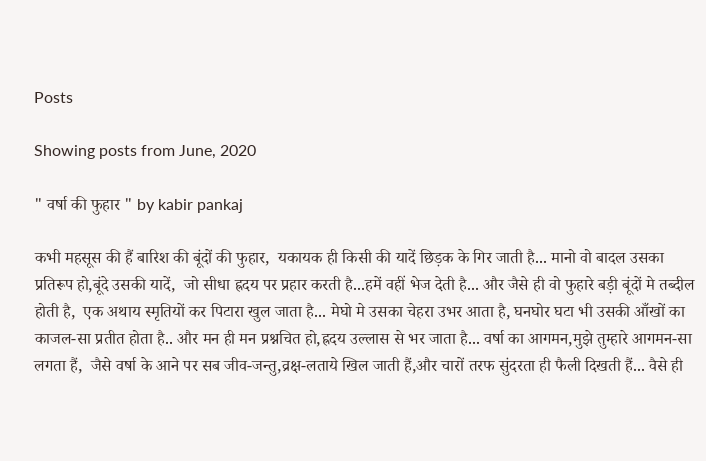Posts

Showing posts from June, 2020

" वर्षा की फुहार " by kabir pankaj

कभी महसूस की हैं बारिश की बूंदों की फुहार,  यकायक ही किसी की यादें छिड़क के गिर जाती है... मानो वो बादल उसका प्रतिरूप हो,बूंदे उसकी यादें,  जो सीधा ह्रदय पर प्रहार करती है...हमें वहीं भेज देती है... और जैसे ही वो फुहारे बड़ी बूंदों मे तब्दील होती है,  एक अथाय स्मृतियों कर पिटारा खुल जाता है... मेघो मे उसका चेहरा उभर आता है, घनघोर घटा भी उसकी आँखों का काजल-सा प्रतीत होता है.. और मन ही मन प्रश्नचित हो,ह्रदय उल्लास से भर जाता है... वर्षा का आगमन,मुझे तुम्हारे आगमन-सा लगता हैं,  जैसे वर्षा के आने पर सब जीव-जन्तु,व्रक्ष-लताये खिल जाती हैं,और चारों तरफ सुंदरता ही फैली दिखती हैं... वैसे ही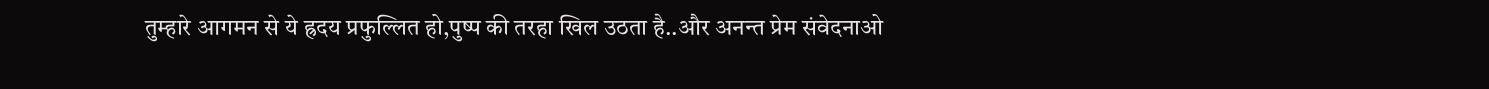तुम्हारे आगमन से ये ह्रदय प्रफुल्लित हो,पुष्प की तरहा खिल उठता है..और अनन्त प्रेम संवेदनाओ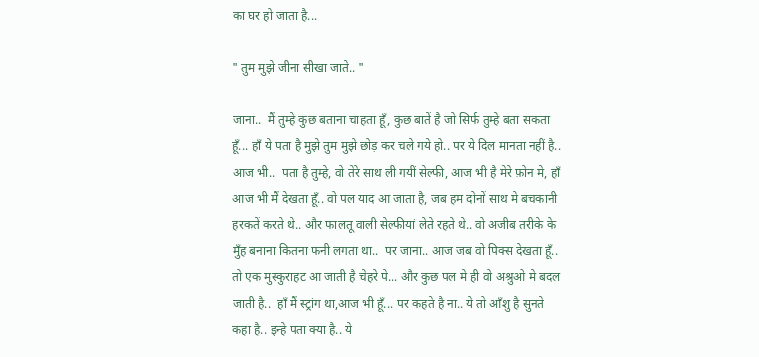का घर हो जाता है...

" तुम मुझे जीना सीखा जाते.. "

जाना..  मैं तुम्हे कुछ बताना चाहता हूँ, कुछ बातें है जो सिर्फ तुम्हे बता सकता हूँ... हाँ ये पता है मुझे तुम मुझे छोड़ कर चले गये हो.. पर ये दिल मानता नहीं है.. आज भी..  पता है तुम्हे, वो तेरे साथ ली गयीं सेल्फी, आज भी है मेरे फ़ोन मे, हाँ आज भी मैं देखता हूँ.. वो पल याद आ जाता है, जब हम दोनों साथ मे बचकानी हरकतें करते थे.. और फालतू वाली सेल्फीयां लेते रहते थे.. वो अजीब तरीके के मुँह बनाना कितना फनी लगता था..  पर जाना.. आज जब वो पिक्स देखता हूँ.. तो एक मुस्कुराहट आ जाती है चेहरे पे... और कुछ पल मे ही वो अश्रुओ मे बदल जाती है..  हाँ मैं स्ट्रांग था,आज भी हूँ... पर कहते है ना.. ये तो आँशु है सुनते कहा है.. इन्हे पता क्या है.. ये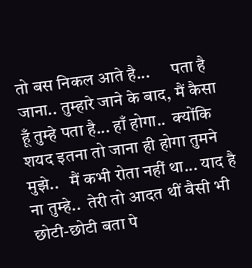तो बस निकल आते है...      पता है जाना.. तुम्हारे जाने के बाद, मैं कैसा हूँ तुम्हे पता है... हाँ होगा..  क्योंकि शयद इतना तो जाना ही होगा तुमने मुझे..   मैं कभी रोता नहीं था... याद है ना तुम्हे..  तेरी तो आदत थीं वैसी भी छोटी-छोटी बता पे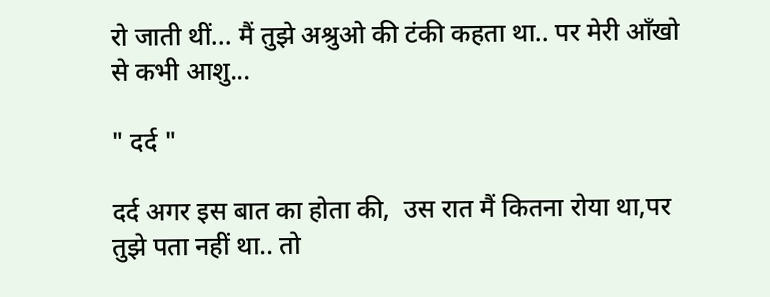रो जाती थीं... मैं तुझे अश्रुओ की टंकी कहता था.. पर मेरी आँखो से कभी आशु...

" दर्द "

दर्द अगर इस बात का होता की,  उस रात मैं कितना रोया था,पर तुझे पता नहीं था.. तो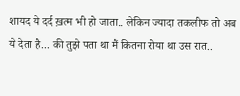शायद ये दर्द ख़त्म भी हो जाता.. लेकिन ज्यादा तकलीफ तो अब ये देता है... की तुझे पता था मैं कितना रोया था उस रात..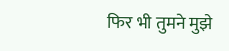फिर भी तुमने मुझे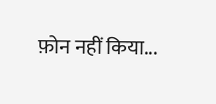फ़ोन नहीं किया...